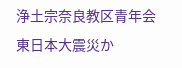浄土宗奈良教区青年会
東日本大震災か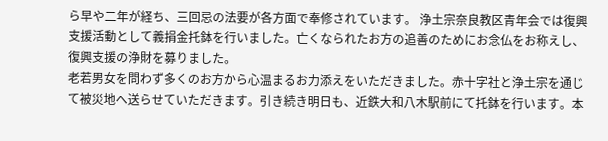ら早や二年が経ち、三回忌の法要が各方面で奉修されています。 浄土宗奈良教区青年会では復興支援活動として義捐金托鉢を行いました。亡くなられたお方の追善のためにお念仏をお称えし、復興支援の浄財を募りました。
老若男女を問わず多くのお方から心温まるお力添えをいただきました。赤十字社と浄土宗を通じて被災地へ送らせていただきます。引き続き明日も、近鉄大和八木駅前にて托鉢を行います。本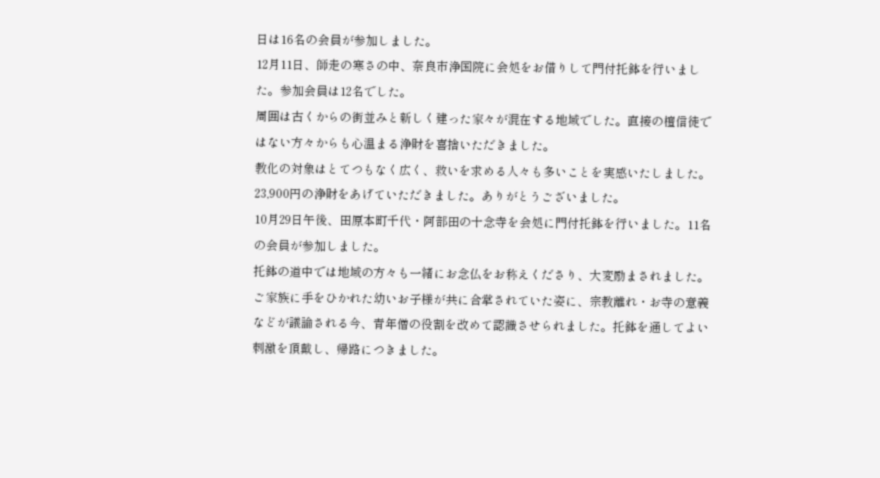日は16名の会員が参加しました。
12月11日、師走の寒さの中、奈良市浄国院に会処をお借りして門付托鉢を行いました。参加会員は12名でした。
周囲は古くからの街並みと新しく建った家々が混在する地域でした。直接の檀信徒ではない方々からも心温まる浄財を喜捨いただきました。
教化の対象はとてつもなく広く、救いを求める人々も多いことを実感いたしました。23,900円の浄財をあげていただきました。ありがとうございました。
10月29日午後、田原本町千代・阿部田の十念寺を会処に門付托鉢を行いました。11名の会員が参加しました。
托鉢の道中では地域の方々も一緒にお念仏をお称えくださり、大変励まされました。
ご家族に手をひかれた幼いお子様が共に合掌されていた姿に、宗教離れ・お寺の意義などが議論される今、青年僧の役割を改めて認識させられました。托鉢を通してよい刺激を頂戴し、帰路につきました。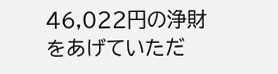46,022円の浄財をあげていただ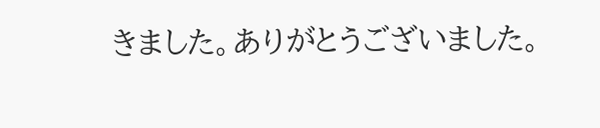きました。ありがとうございました。